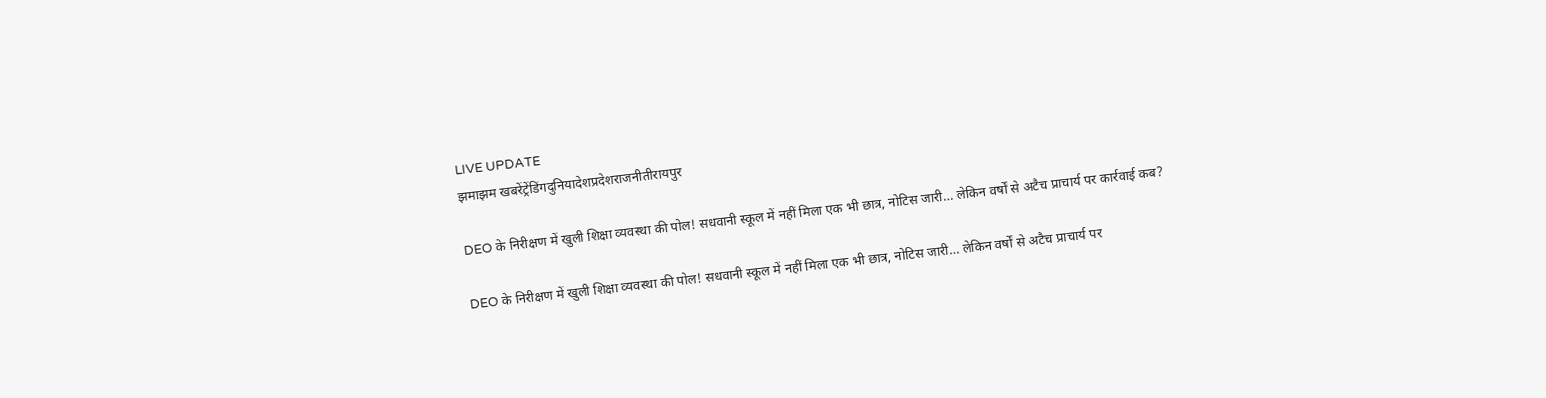LIVE UPDATE
झमाझम खबरेंट्रेंडिंगदुनियादेशप्रदेशराजनीतीरायपुर

DEO के निरीक्षण में खुली शिक्षा व्यवस्था की पोल! सधवानी स्कूल में नहीं मिला एक भी छात्र, नोटिस जारी… लेकिन वर्षों से अटैच प्राचार्य पर कार्रवाई कब?

DEO के निरीक्षण में खुली शिक्षा व्यवस्था की पोल! सधवानी स्कूल में नहीं मिला एक भी छात्र, नोटिस जारी… लेकिन वर्षों से अटैच प्राचार्य पर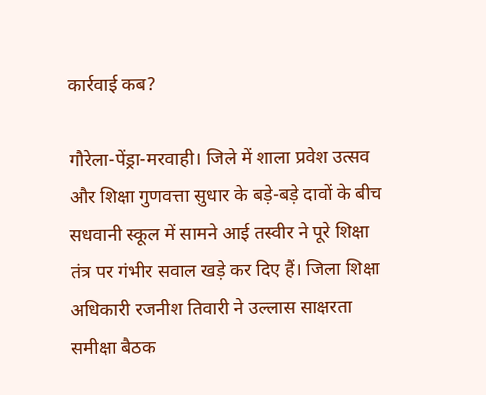कार्रवाई कब?

गौरेला-पेंड्रा-मरवाही। जिले में शाला प्रवेश उत्सव और शिक्षा गुणवत्ता सुधार के बड़े-बड़े दावों के बीच सधवानी स्कूल में सामने आई तस्वीर ने पूरे शिक्षा तंत्र पर गंभीर सवाल खड़े कर दिए हैं। जिला शिक्षा अधिकारी रजनीश तिवारी ने उल्लास साक्षरता समीक्षा बैठक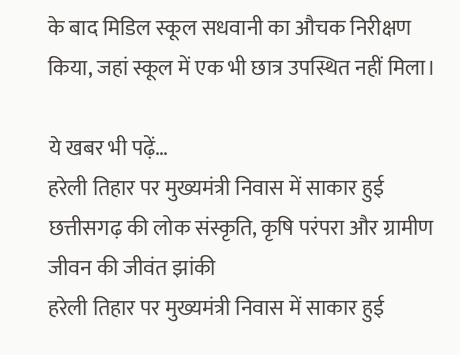के बाद मिडिल स्कूल सधवानी का औचक निरीक्षण किया, जहां स्कूल में एक भी छात्र उपस्थित नहीं मिला।

ये खबर भी पढ़ें…
हरेली तिहार पर मुख्यमंत्री निवास में साकार हुई छत्तीसगढ़ की लोक संस्कृति, कृषि परंपरा और ग्रामीण जीवन की जीवंत झांकी
हरेली तिहार पर मुख्यमंत्री निवास में साकार हुई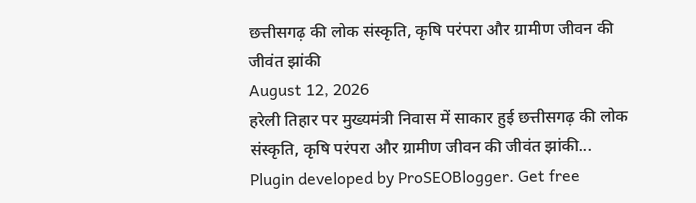छत्तीसगढ़ की लोक संस्कृति, कृषि परंपरा और ग्रामीण जीवन की जीवंत झांकी
August 12, 2026
हरेली तिहार पर मुख्यमंत्री निवास में साकार हुई छत्तीसगढ़ की लोक संस्कृति, कृषि परंपरा और ग्रामीण जीवन की जीवंत झांकी...
Plugin developed by ProSEOBlogger. Get free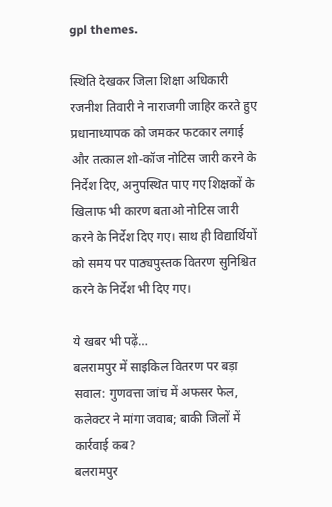gpl themes.

स्थिति देखकर जिला शिक्षा अधिकारी रजनीश तिवारी ने नाराजगी जाहिर करते हुए प्रधानाध्यापक को जमकर फटकार लगाई और तत्काल शो-कॉज नोटिस जारी करने के निर्देश दिए, अनुपस्थित पाए गए शिक्षकों के खिलाफ भी कारण बताओ नोटिस जारी करने के निर्देश दिए गए। साथ ही विद्यार्थियों को समय पर पाठ्यपुस्तक वितरण सुनिश्चित करने के निर्देश भी दिए गए।

ये खबर भी पढ़ें…
बलरामपुर में साइकिल वितरण पर बड़ा सवाल: गुणवत्ता जांच में अफसर फेल, कलेक्टर ने मांगा जवाब; बाकी जिलों में कार्रवाई कब?
बलरामपुर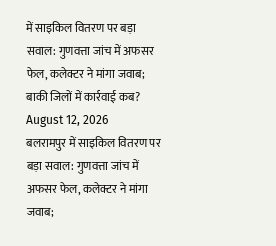में साइकिल वितरण पर बड़ा सवाल: गुणवत्ता जांच में अफसर फेल, कलेक्टर ने मांगा जवाब; बाकी जिलों में कार्रवाई कब?
August 12, 2026
बलरामपुर में साइकिल वितरण पर बड़ा सवाल: गुणवत्ता जांच में अफसर फेल, कलेक्टर ने मांगा जवाब;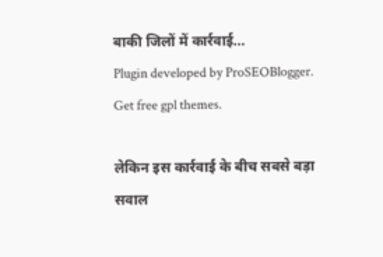बाकी जिलों में कार्रवाई...
Plugin developed by ProSEOBlogger. Get free gpl themes.

लेकिन इस कार्रवाई के बीच सबसे बड़ा सवाल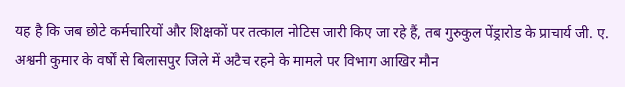यह है कि जब छोटे कर्मचारियों और शिक्षकों पर तत्काल नोटिस जारी किए जा रहे हैं, तब गुरुकुल पेंड्रारोड के प्राचार्य जी. ए. अश्वनी कुमार के वर्षों से बिलासपुर जिले में अटैच रहने के मामले पर विभाग आखिर मौन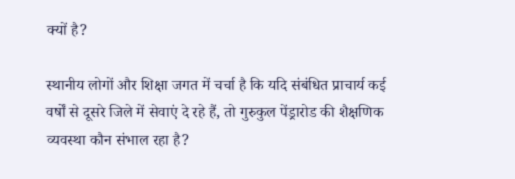क्यों है?

स्थानीय लोगों और शिक्षा जगत में चर्चा है कि यदि संबंधित प्राचार्य कई वर्षों से दूसरे जिले में सेवाएं दे रहे हैं, तो गुरुकुल पेंड्रारोड की शैक्षणिक व्यवस्था कौन संभाल रहा है?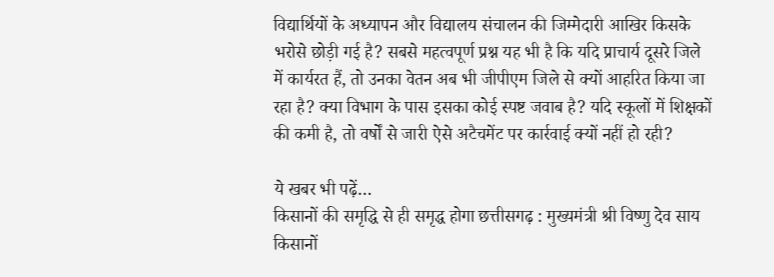विद्यार्थियों के अध्यापन और विद्यालय संचालन की जिम्मेदारी आखिर किसके भरोसे छोड़ी गई है? सबसे महत्वपूर्ण प्रश्न यह भी है कि यदि प्राचार्य दूसरे जिले में कार्यरत हैं, तो उनका वेतन अब भी जीपीएम जिले से क्यों आहरित किया जा रहा है? क्या विभाग के पास इसका कोई स्पष्ट जवाब है? यदि स्कूलों में शिक्षकों की कमी है, तो वर्षों से जारी ऐसे अटैचमेंट पर कार्रवाई क्यों नहीं हो रही?

ये खबर भी पढ़ें…
किसानों की समृद्धि से ही समृद्ध होगा छत्तीसगढ़ : मुख्यमंत्री श्री विष्णु देव साय
किसानों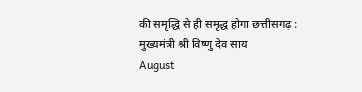की समृद्धि से ही समृद्ध होगा छत्तीसगढ़ : मुख्यमंत्री श्री विष्णु देव साय
August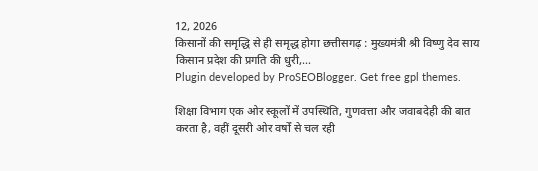12, 2026
किसानों की समृद्धि से ही समृद्ध होगा छत्तीसगढ़ : मुख्यमंत्री श्री विष्णु देव साय किसान प्रदेश की प्रगति की धुरी,...
Plugin developed by ProSEOBlogger. Get free gpl themes.

शिक्षा विभाग एक ओर स्कूलों में उपस्थिति, गुणवत्ता और जवाबदेही की बात करता है, वहीं दूसरी ओर वर्षों से चल रही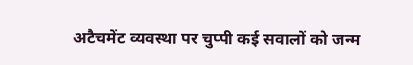अटैचमेंट व्यवस्था पर चुप्पी कई सवालों को जन्म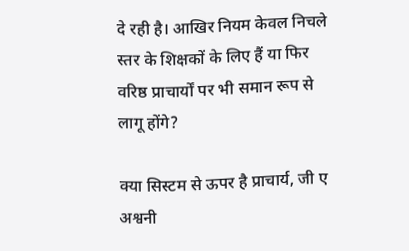दे रही है। आखिर नियम केवल निचले स्तर के शिक्षकों के लिए हैं या फिर वरिष्ठ प्राचार्यों पर भी समान रूप से लागू होंगे?

क्या सिस्टम से ऊपर है प्राचार्य, जी ए अश्वनी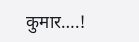कुमार….!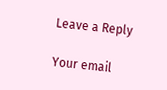Leave a Reply

Your email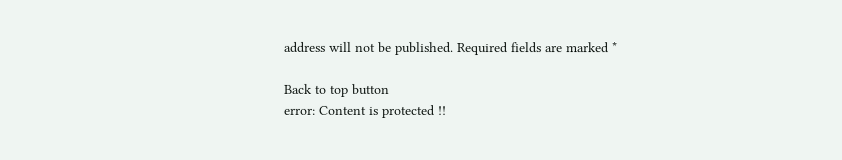address will not be published. Required fields are marked *

Back to top button
error: Content is protected !!